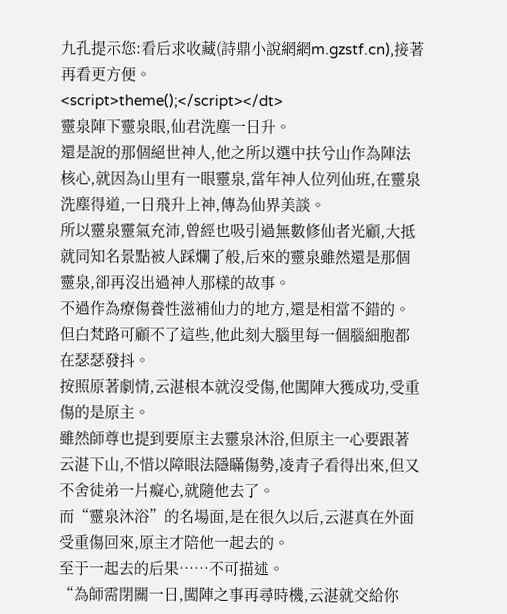九孔提示您:看后求收藏(詩鼎小說網網m.gzstf.cn),接著再看更方便。
<script>theme();</script></dt>
靈泉陣下靈泉眼,仙君洗塵一日升。
還是說的那個絕世神人,他之所以選中扶兮山作為陣法核心,就因為山里有一眼靈泉,當年神人位列仙班,在靈泉洗塵得道,一日飛升上神,傳為仙界美談。
所以靈泉靈氣充沛,曾經也吸引過無數修仙者光顧,大抵就同知名景點被人踩爛了般,后來的靈泉雖然還是那個靈泉,卻再沒出過神人那樣的故事。
不過作為療傷養性滋補仙力的地方,還是相當不錯的。
但白梵路可顧不了這些,他此刻大腦里每一個腦細胞都在瑟瑟發抖。
按照原著劇情,云湛根本就沒受傷,他闖陣大獲成功,受重傷的是原主。
雖然師尊也提到要原主去靈泉沐浴,但原主一心要跟著云湛下山,不惜以障眼法隱瞞傷勢,凌青子看得出來,但又不舍徒弟一片癡心,就隨他去了。
而“靈泉沐浴”的名場面,是在很久以后,云湛真在外面受重傷回來,原主才陪他一起去的。
至于一起去的后果……不可描述。
“為師需閉關一日,闖陣之事再尋時機,云湛就交給你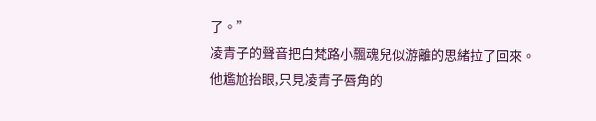了。”
凌青子的聲音把白梵路小飄魂兒似游離的思緒拉了回來。
他尷尬抬眼,只見凌青子唇角的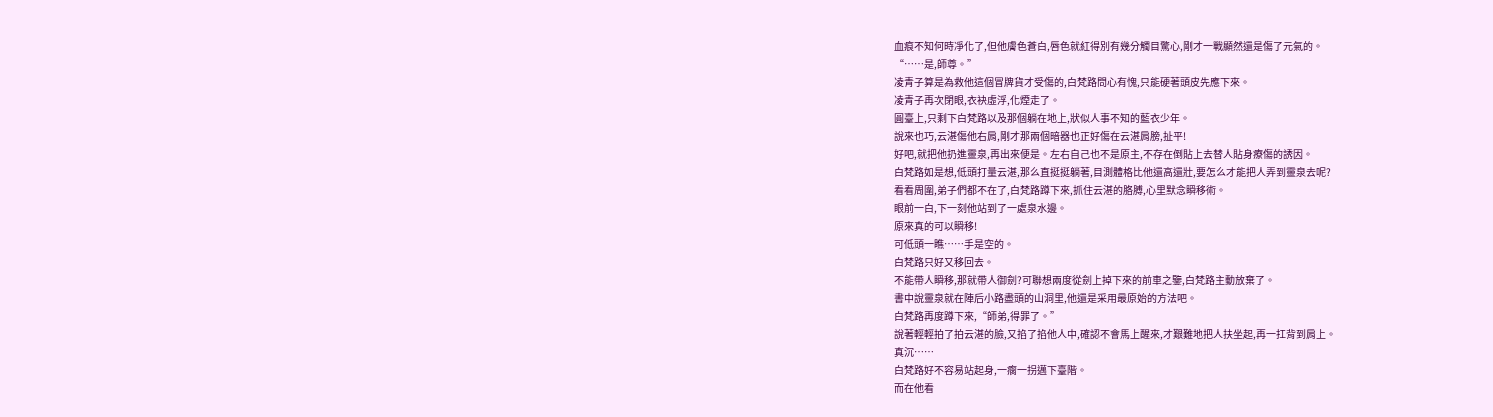血痕不知何時凈化了,但他膚色蒼白,唇色就紅得別有幾分觸目驚心,剛才一戰顯然還是傷了元氣的。
“……是,師尊。”
凌青子算是為救他這個冒牌貨才受傷的,白梵路問心有愧,只能硬著頭皮先應下來。
凌青子再次閉眼,衣袂虛浮,化煙走了。
圓臺上,只剩下白梵路以及那個躺在地上,狀似人事不知的藍衣少年。
說來也巧,云湛傷他右肩,剛才那兩個暗器也正好傷在云湛肩膀,扯平!
好吧,就把他扔進靈泉,再出來便是。左右自己也不是原主,不存在倒貼上去替人貼身療傷的誘因。
白梵路如是想,低頭打量云湛,那么直挺挺躺著,目測體格比他還高還壯,要怎么才能把人弄到靈泉去呢?
看看周圍,弟子們都不在了,白梵路蹲下來,抓住云湛的胳膊,心里默念瞬移術。
眼前一白,下一刻他站到了一處泉水邊。
原來真的可以瞬移!
可低頭一瞧……手是空的。
白梵路只好又移回去。
不能帶人瞬移,那就帶人御劍?可聯想兩度從劍上掉下來的前車之鑒,白梵路主動放棄了。
書中說靈泉就在陣后小路盡頭的山洞里,他還是采用最原始的方法吧。
白梵路再度蹲下來,“師弟,得罪了。”
說著輕輕拍了拍云湛的臉,又掐了掐他人中,確認不會馬上醒來,才艱難地把人扶坐起,再一扛背到肩上。
真沉……
白梵路好不容易站起身,一瘸一拐邁下臺階。
而在他看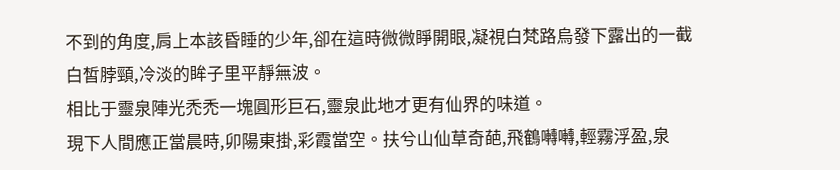不到的角度,肩上本該昏睡的少年,卻在這時微微睜開眼,凝視白梵路烏發下露出的一截白皙脖頸,冷淡的眸子里平靜無波。
相比于靈泉陣光禿禿一塊圓形巨石,靈泉此地才更有仙界的味道。
現下人間應正當晨時,卯陽東掛,彩霞當空。扶兮山仙草奇葩,飛鶴囀囀,輕霧浮盈,泉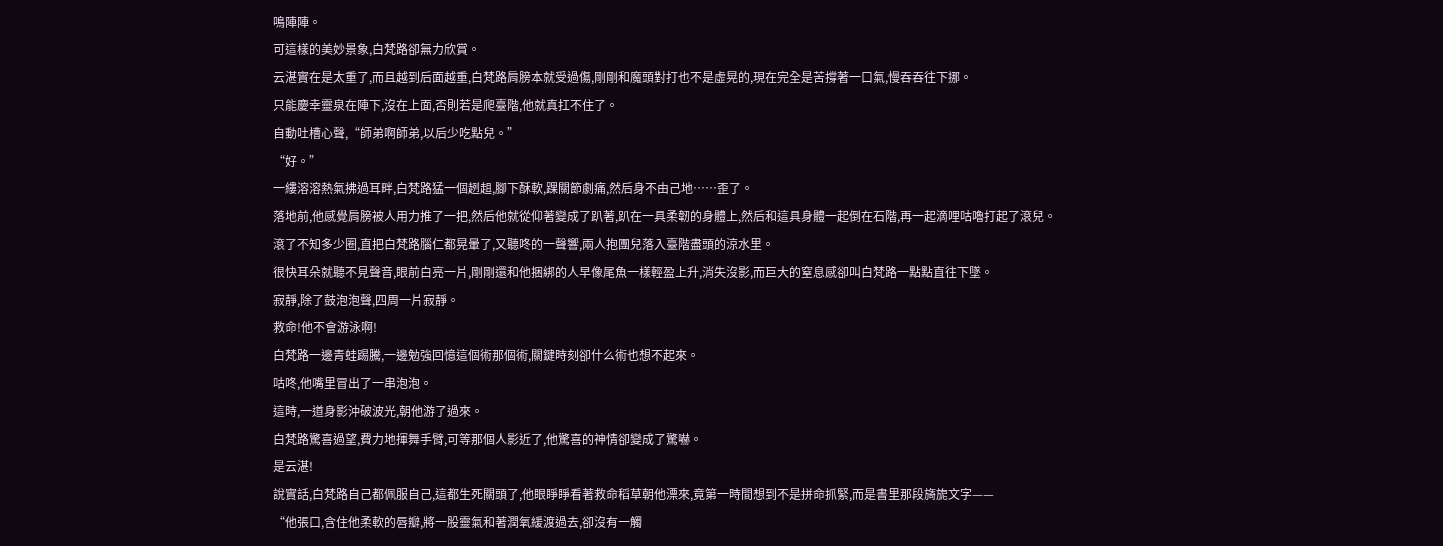鳴陣陣。
可這樣的美妙景象,白梵路卻無力欣賞。
云湛實在是太重了,而且越到后面越重,白梵路肩膀本就受過傷,剛剛和魔頭對打也不是虛晃的,現在完全是苦撐著一口氣,慢吞吞往下挪。
只能慶幸靈泉在陣下,沒在上面,否則若是爬臺階,他就真扛不住了。
自動吐槽心聲,“師弟啊師弟,以后少吃點兒。”
“好。”
一縷溶溶熱氣拂過耳畔,白梵路猛一個趔趄,腳下酥軟,踝關節劇痛,然后身不由己地……歪了。
落地前,他感覺肩膀被人用力推了一把,然后他就從仰著變成了趴著,趴在一具柔韌的身體上,然后和這具身體一起倒在石階,再一起滴哩咕嚕打起了滾兒。
滾了不知多少圈,直把白梵路腦仁都晃暈了,又聽咚的一聲響,兩人抱團兒落入臺階盡頭的涼水里。
很快耳朵就聽不見聲音,眼前白亮一片,剛剛還和他捆綁的人早像尾魚一樣輕盈上升,消失沒影,而巨大的窒息感卻叫白梵路一點點直往下墜。
寂靜,除了鼓泡泡聲,四周一片寂靜。
救命!他不會游泳啊!
白梵路一邊青蛙踢騰,一邊勉強回憶這個術那個術,關鍵時刻卻什么術也想不起來。
咕咚,他嘴里冒出了一串泡泡。
這時,一道身影沖破波光,朝他游了過來。
白梵路驚喜過望,費力地揮舞手臂,可等那個人影近了,他驚喜的神情卻變成了驚嚇。
是云湛!
說實話,白梵路自己都佩服自己,這都生死關頭了,他眼睜睜看著救命稻草朝他漂來,竟第一時間想到不是拼命抓緊,而是書里那段旖旎文字——
“他張口,含住他柔軟的唇瓣,將一股靈氣和著潤氧緩渡過去,卻沒有一觸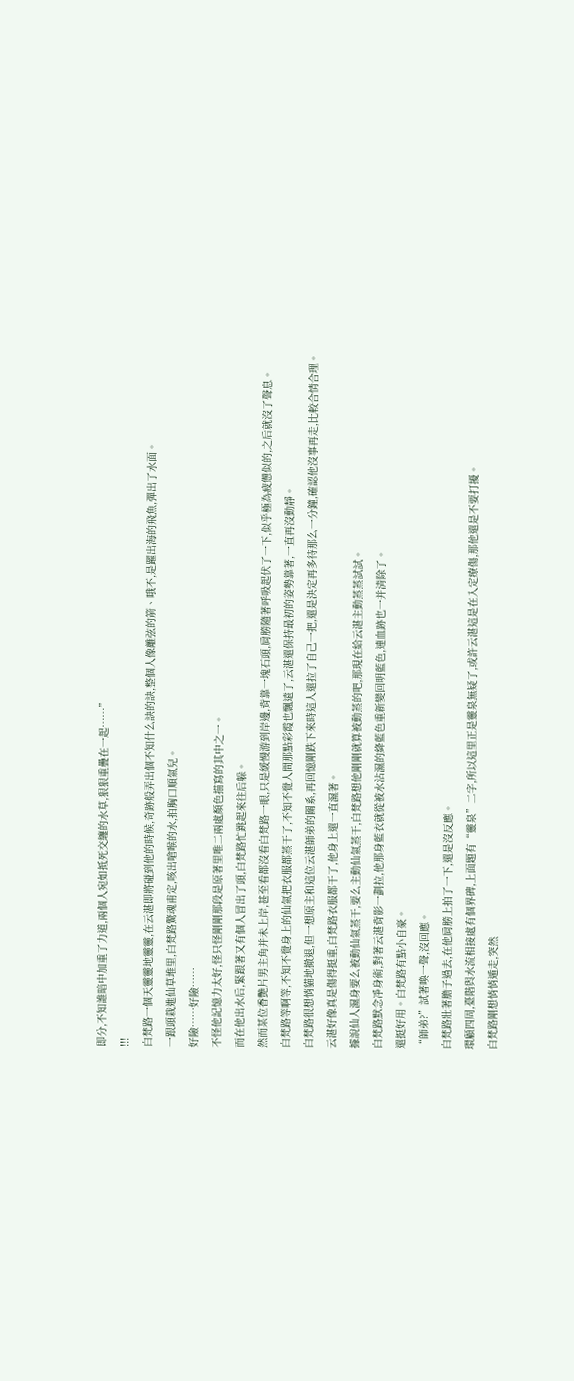即分,不知誰暗中加重了力道,兩個人宛如抵死交纏的水草,狠狠重疊在一起……”
!!!
白梵路一個天靈靈地靈靈,在云湛即將碰到他的時候,奇跡般弄出個不知什么訣的訣,整個人像離弦的箭、哦不,是躍出海的飛魚,彈出了水面。
一跟頭栽進仙草堆里,白梵路驚魂甫定,咳出嗆喉的水,拍胸口順氣兒。
好險……好險……
不怪他記憶力太好,怪只怪剛剛那段是原著里唯二兩處顏色描寫的其中之一。
而在他出水后,緊跟著又有個人冒出了頭,白梵路忙跳起來往后躲。
然而某位香艷片男主角并未上岸,甚至看都沒看白梵路一眼,只是緩慢游到岸邊,背靠一塊石頭,肩膀隨著呼吸起伏了一下,似乎極為疲憊似的,之后就沒了聲息。
白梵路等啊等,不知不覺身上的仙氣把衣服都蒸干了,不知不覺人間那點彩霞也飄遠了,云湛還保持最初的姿勢靠著,一直再沒動靜。
白梵路很想悄貓地撤退,但一想原主和這位云湛師弟的關系,再回憶剛跌下來時這人還拉了自己一把,還是決定再多待那么一分鐘,確認他沒事再走,比較合情合理。
云湛好像真是傷得挺重,白梵路衣服都干了,他身上還一直濕著。
據說仙人濕身要么被動仙氣蒸干,要么主動仙氣蒸干,白梵路想他剛剛就算被動蒸的吧,那現在給云湛主動蒸蒸試試。
白梵路默念凈身術,對著云湛背影一劃拉,他那身藍衣就從被水沾濕的絳藍色重新變回明藍色,連血跡也一并清除了。
還挺好用。白梵路有點小自豪。
“師弟?”試著喚一聲,沒回應。
白梵路壯著膽子過去,在他肩膀上拍了一下,還是沒反應。
環顧四周,臺階與水流相接處有個界碑,上面題有“靈泉”二字,所以這里正是靈泉無疑了,或許云湛這是在入定療傷,那他還是不要打擾。
白梵路剛想悄悄遁走,突然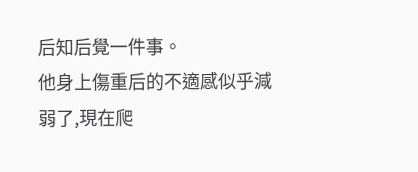后知后覺一件事。
他身上傷重后的不適感似乎減弱了,現在爬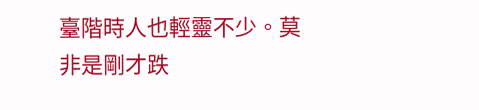臺階時人也輕靈不少。莫非是剛才跌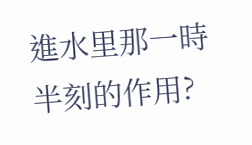進水里那一時半刻的作用?